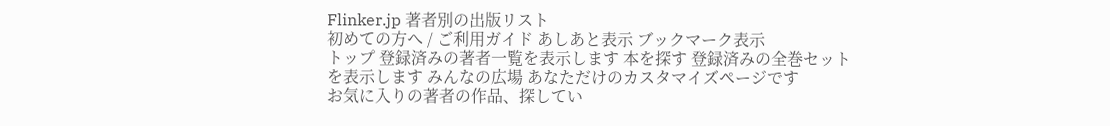Flinker.jp 著者別の出版リスト
初めての方へ / ご利用ガイド あしあと表示 ブックマーク表示
トップ 登録済みの著者一覧を表示します 本を探す 登録済みの全巻セットを表示します みんなの広場 あなただけのカスタマイズページです
お気に入りの著者の作品、探してい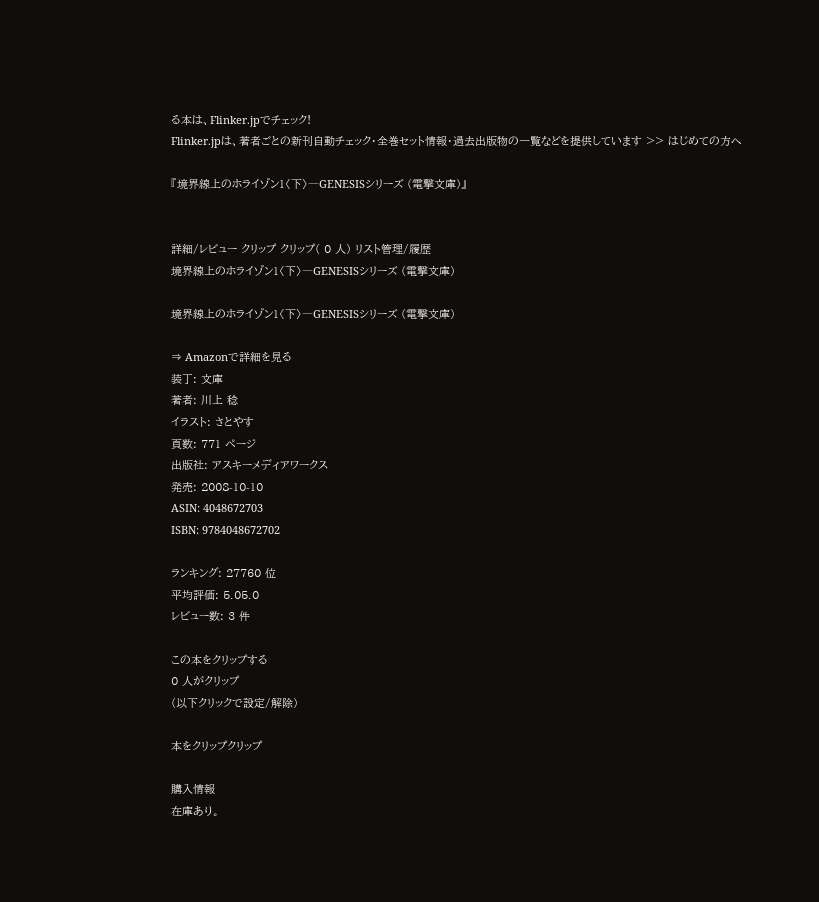る本は、Flinker.jpでチェック!
Flinker.jpは、著者ごとの新刊自動チェック・全巻セット情報・過去出版物の一覧などを提供しています >> はじめての方へ

『境界線上のホライゾン1〈下〉―GENESISシリーズ (電撃文庫)』


詳細/レビュー クリップ クリップ( 0 人) リスト管理/履歴
境界線上のホライゾン1〈下〉―GENESISシリーズ (電撃文庫)

境界線上のホライゾン1〈下〉―GENESISシリーズ (電撃文庫)

⇒ Amazonで詳細を見る
装丁: 文庫
著者: 川上 稔
イラスト: さとやす
頁数: 771 ページ
出版社: アスキーメディアワークス
発売: 2008-10-10
ASIN: 4048672703
ISBN: 9784048672702

ランキング: 27760 位
平均評価: 5.05.0
レビュー数: 3 件

この本をクリップする
0 人がクリップ
(以下クリックで設定/解除)

本をクリップクリップ

購入情報
在庫あり。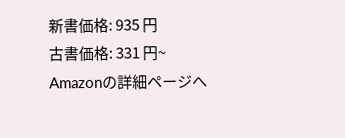新書価格: 935 円
古書価格: 331 円~
Amazonの詳細ページへ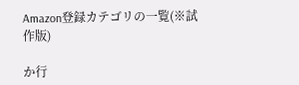Amazon登録カテゴリの一覧(※試作版)

か行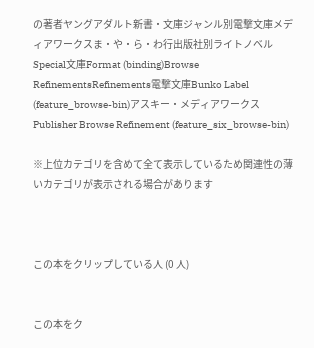の著者ヤングアダルト新書・文庫ジャンル別電撃文庫メディアワークスま・や・ら・わ行出版社別ライトノベルSpecial文庫Format (binding)Browse RefinementsRefinements電撃文庫Bunko Label (feature_browse-bin)アスキー・メディアワークスPublisher Browse Refinement (feature_six_browse-bin)

※上位カテゴリを含めて全て表示しているため関連性の薄いカテゴリが表示される場合があります



この本をクリップしている人 (0 人)


この本をク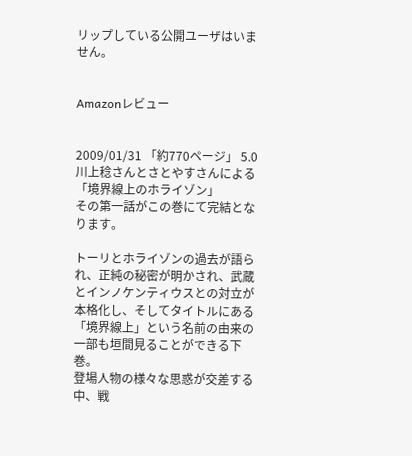リップしている公開ユーザはいません。


Amazonレビュー


2009/01/31 「約770ページ」 5.0
川上稔さんとさとやすさんによる「境界線上のホライゾン」
その第一話がこの巻にて完結となります。

トーリとホライゾンの過去が語られ、正純の秘密が明かされ、武蔵とインノケンティウスとの対立が本格化し、そしてタイトルにある「境界線上」という名前の由来の一部も垣間見ることができる下巻。
登場人物の様々な思惑が交差する中、戦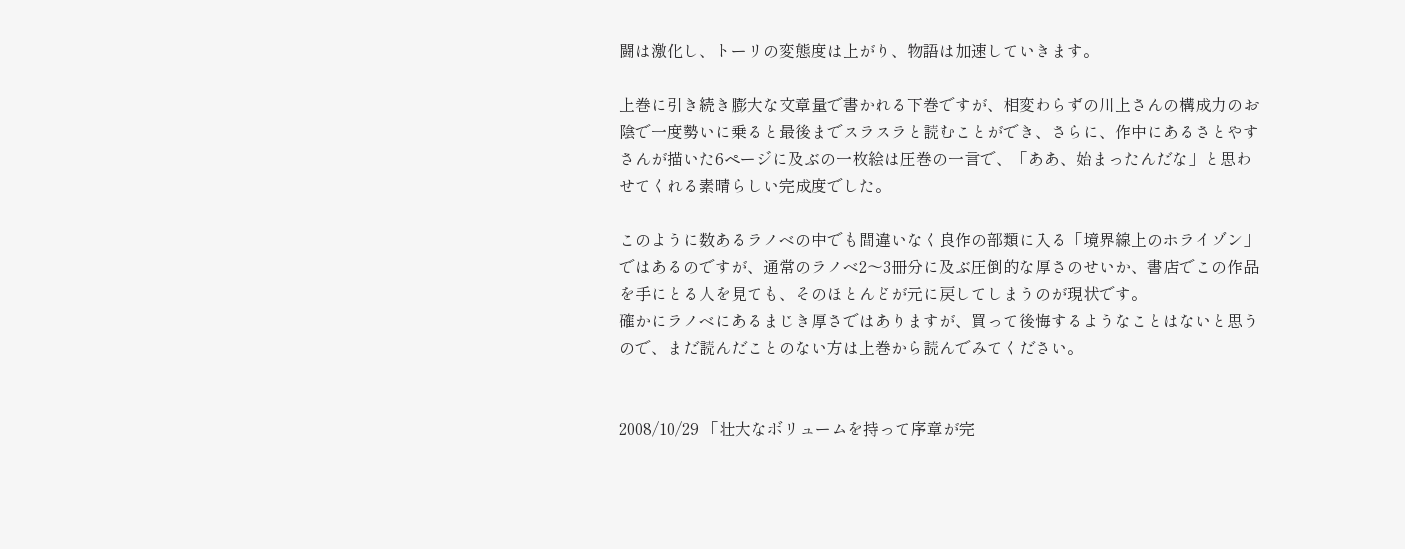闘は激化し、トーリの変態度は上がり、物語は加速していきます。

上巻に引き続き膨大な文章量で書かれる下巻ですが、相変わらずの川上さんの構成力のお陰で一度勢いに乗ると最後までスラスラと読むことができ、さらに、作中にあるさとやすさんが描いた6ページに及ぶの一枚絵は圧巻の一言で、「ああ、始まったんだな」と思わせてくれる素晴らしい完成度でした。

このように数あるラノベの中でも間違いなく良作の部類に入る「境界線上のホライゾン」ではあるのですが、通常のラノベ2〜3冊分に及ぶ圧倒的な厚さのせいか、書店でこの作品を手にとる人を見ても、そのほとんどが元に戻してしまうのが現状です。
確かにラノベにあるまじき厚さではありますが、買って後悔するようなことはないと思うので、まだ読んだことのない方は上巻から読んでみてください。


2008/10/29 「壮大なボリュームを持って序章が完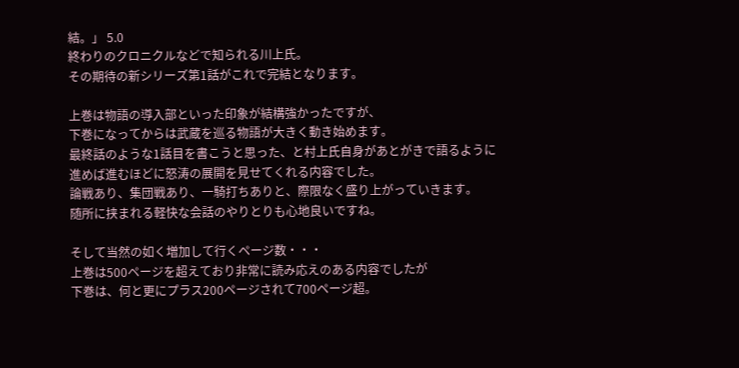結。」 5.0
終わりのクロニクルなどで知られる川上氏。
その期待の新シリーズ第1話がこれで完結となります。

上巻は物語の導入部といった印象が結構強かったですが、
下巻になってからは武蔵を巡る物語が大きく動き始めます。
最終話のような1話目を書こうと思った、と村上氏自身があとがきで語るように
進めば進むほどに怒涛の展開を見せてくれる内容でした。
論戦あり、集団戦あり、一騎打ちありと、際限なく盛り上がっていきます。
随所に挟まれる軽快な会話のやりとりも心地良いですね。

そして当然の如く増加して行くページ数・・・
上巻は500ページを超えており非常に読み応えのある内容でしたが
下巻は、何と更にプラス200ページされて700ページ超。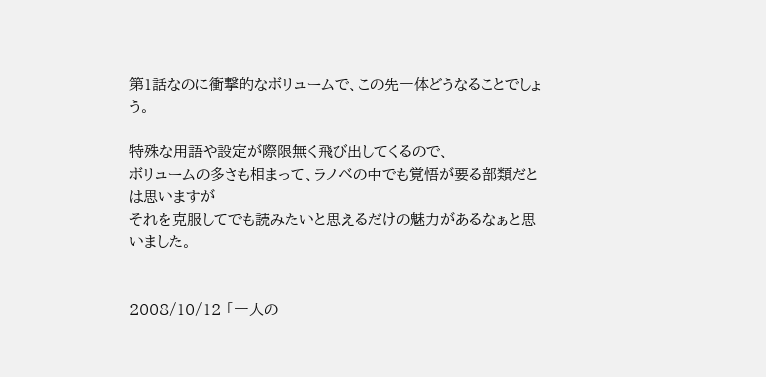第1話なのに衝撃的なボリュームで、この先一体どうなることでしょう。

特殊な用語や設定が際限無く飛び出してくるので、
ボリュームの多さも相まって、ラノベの中でも覚悟が要る部類だとは思いますが
それを克服してでも読みたいと思えるだけの魅力があるなぁと思いました。


2008/10/12 「一人の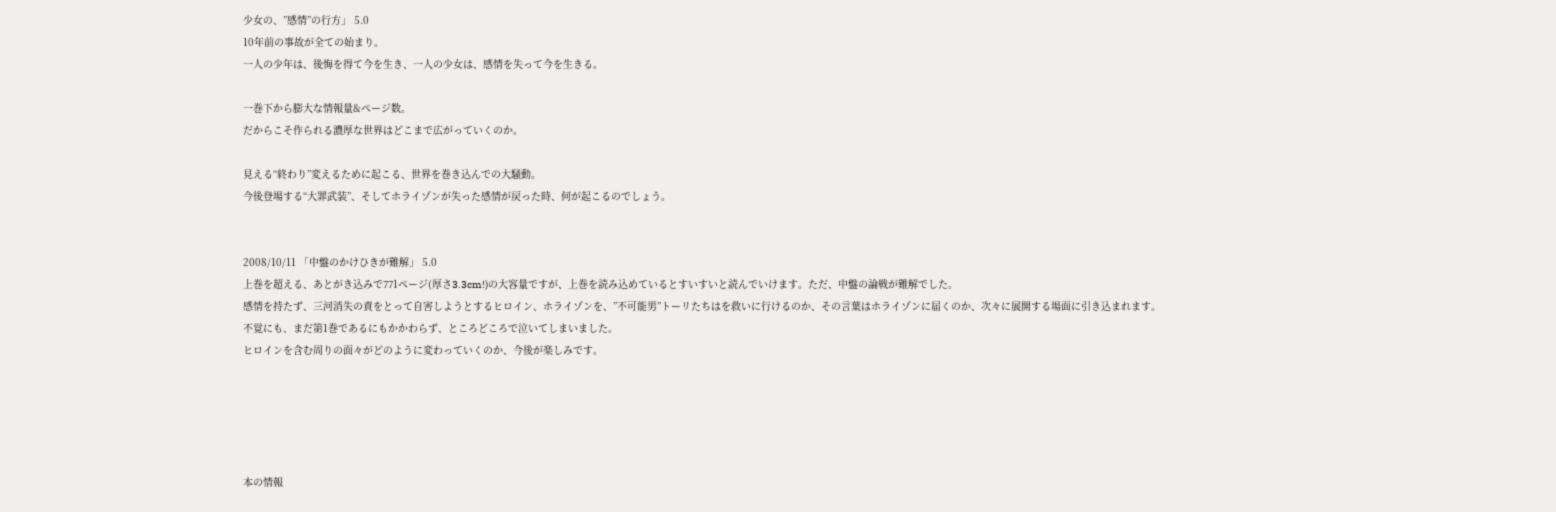少女の、”感情”の行方」 5.0
10年前の事故が全ての始まり。
一人の少年は、後悔を得て今を生き、一人の少女は、感情を失って今を生きる。

一巻下から膨大な情報量&ページ数。
だからこそ作られる濃厚な世界はどこまで広がっていくのか。

見える“終わり”変えるために起こる、世界を巻き込んでの大騒動。
今後登場する“大罪武装”、そしてホライゾンが失った感情が戻った時、何が起こるのでしょう。


2008/10/11 「中盤のかけひきが難解」 5.0
上巻を超える、あとがき込みで771ページ(厚さ3.3cm!)の大容量ですが、上巻を読み込めているとすいすいと読んでいけます。ただ、中盤の論戦が難解でした。
感情を持たず、三河消失の責をとって自害しようとするヒロイン、ホライゾンを、”不可能男”トーリたちはを救いに行けるのか、その言葉はホライゾンに届くのか、次々に展開する場面に引き込まれます。
不覚にも、まだ第1巻であるにもかかわらず、ところどころで泣いてしまいました。
ヒロインを含む周りの面々がどのように変わっていくのか、今後が楽しみです。





本の情報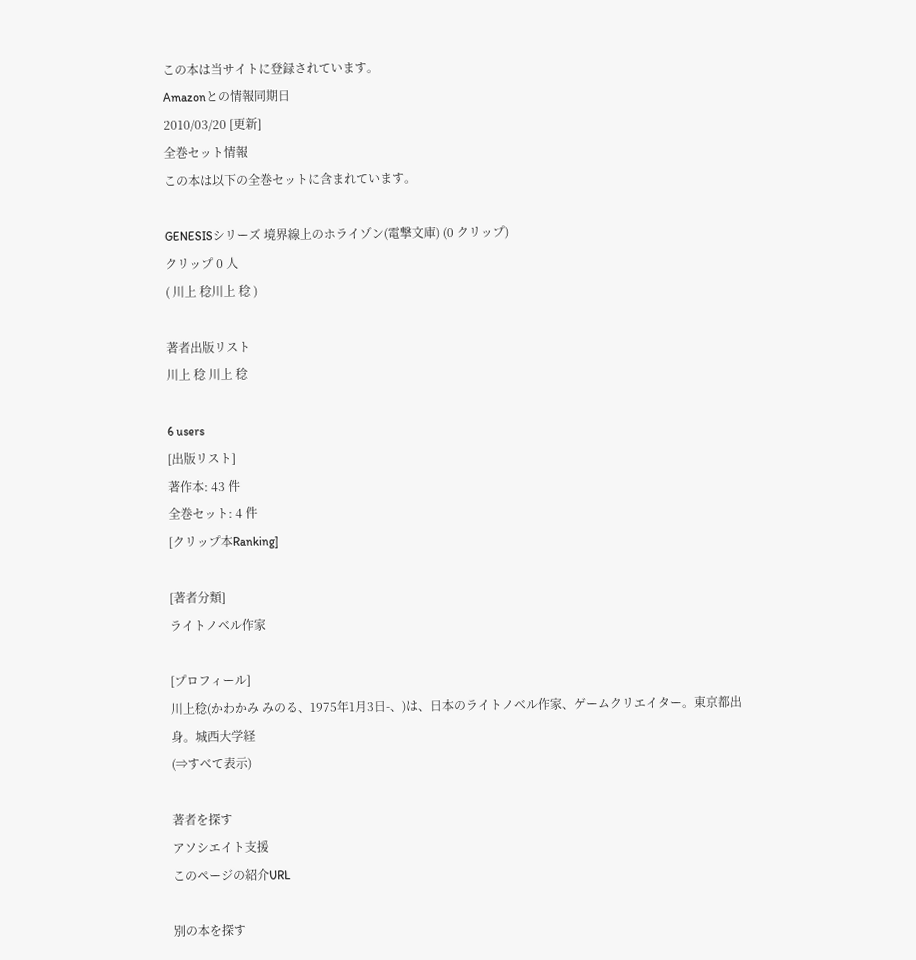この本は当サイトに登録されています。
Amazonとの情報同期日
2010/03/20 [更新]
全巻セット情報
この本は以下の全巻セットに含まれています。

GENESISシリーズ 境界線上のホライゾン(電撃文庫) (0 クリップ)
クリップ 0 人
( 川上 稔川上 稔 )

著者出版リスト
川上 稔 川上 稔

6 users
[出版リスト]
著作本: 43 件
全巻セット: 4 件
[クリップ本Ranking]

[著者分類]
ライトノベル作家

[プロフィール]
川上稔(かわかみ みのる、1975年1月3日-、)は、日本のライトノベル作家、ゲームクリエイター。東京都出身。城西大学経
(⇒すべて表示)

著者を探す
アソシエイト支援
このページの紹介URL

別の本を探す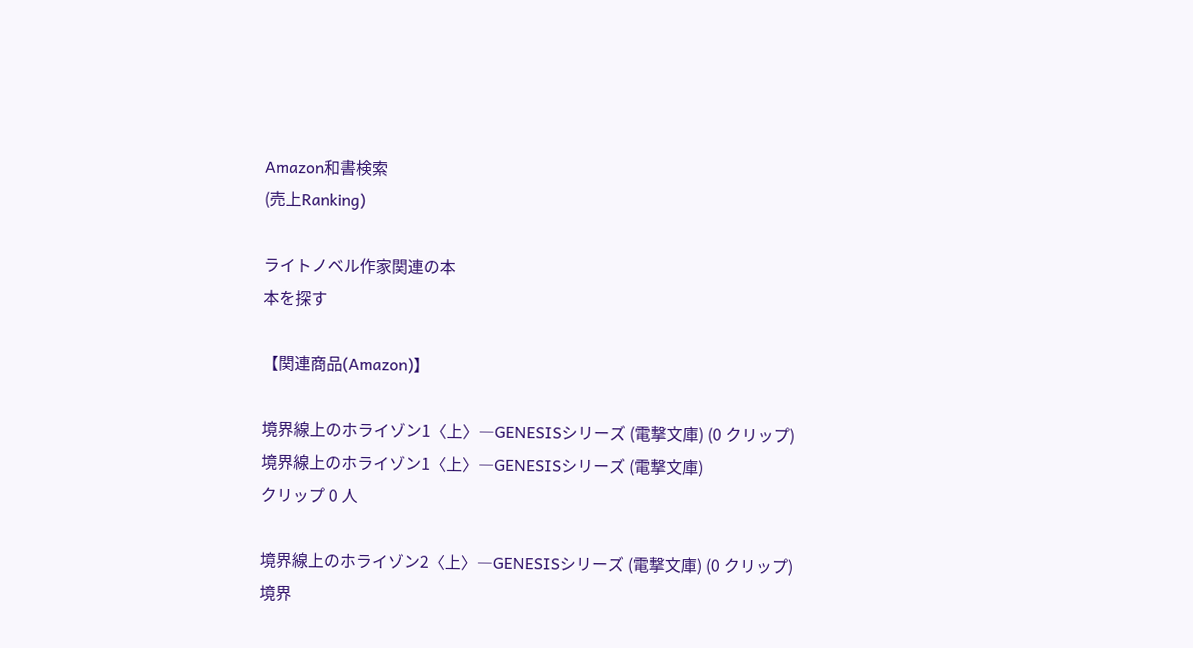Amazon和書検索
(売上Ranking)

ライトノベル作家関連の本
本を探す

【関連商品(Amazon)】

境界線上のホライゾン1〈上〉―GENESISシリーズ (電撃文庫) (0 クリップ)
境界線上のホライゾン1〈上〉―GENESISシリーズ (電撃文庫)
クリップ 0 人

境界線上のホライゾン2〈上〉―GENESISシリーズ (電撃文庫) (0 クリップ)
境界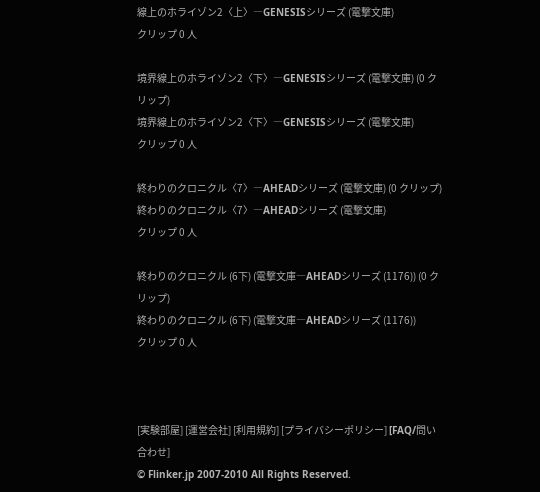線上のホライゾン2〈上〉―GENESISシリーズ (電撃文庫)
クリップ 0 人

境界線上のホライゾン2〈下〉―GENESISシリーズ (電撃文庫) (0 クリップ)
境界線上のホライゾン2〈下〉―GENESISシリーズ (電撃文庫)
クリップ 0 人

終わりのクロニクル〈7〉―AHEADシリーズ (電撃文庫) (0 クリップ)
終わりのクロニクル〈7〉―AHEADシリーズ (電撃文庫)
クリップ 0 人

終わりのクロニクル (6下) (電撃文庫―AHEADシリーズ (1176)) (0 クリップ)
終わりのクロニクル (6下) (電撃文庫―AHEADシリーズ (1176))
クリップ 0 人



[実験部屋] [運営会社] [利用規約] [プライバシーポリシー] [FAQ/問い合わせ]
© Flinker.jp 2007-2010 All Rights Reserved.